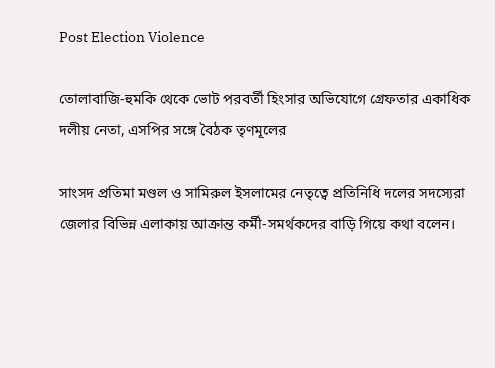Post Election Violence

তোলাবাজি-হুমকি থেকে ভোট পরবর্তী হিংসার অভিযোগে গ্রেফতার একাধিক দলীয় নেতা, এসপির সঙ্গে বৈঠক তৃণমূলের

সাংসদ প্রতিমা মণ্ডল ও সামিরুল ইসলামের নেতৃত্বে প্রতিনিধি দলের সদস্যেরা জেলার বিভিন্ন এলাকায় আক্রান্ত কর্মী-সমর্থকদের বাড়ি গিয়ে কথা বলেন।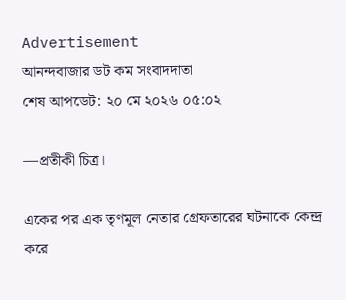Advertisement
আনন্দবাজার ডট কম সংবাদদাতা
শেষ আপডেট: ২০ মে ২০২৬ ০৫:০২

—প্রতীকী চিত্র।

একের পর এক তৃণমূল নেতার গ্রেফতারের ঘটনাকে কেন্দ্র করে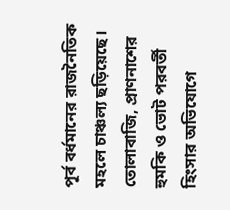পূর্ব বর্ধমানের রাজনৈতিক মহলে চাঞ্চল্য ছড়িয়েছে। তোলাবাজি, প্রাণনাশের হুমকি ও ভোট পরবর্তী হিংসার অভিযোগে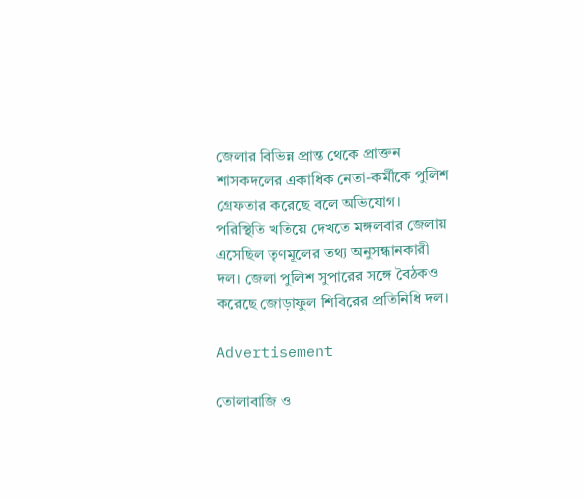জেলার বিভিন্ন প্রান্ত থেকে প্রাক্তন শাসকদলের একাধিক নেতা-কর্মীকে পুলিশ গ্রেফতার করেছে বলে অভিযোগ। পরিস্থিতি খতিয়ে দেখতে মঙ্গলবার জেলায় এসেছিল তৃণমূলের তথ্য অনুসন্ধানকারী দল। জেলা পুলিশ সুপারের সঙ্গে বৈঠকও করেছে জোড়াফুল শিবিরের প্রতিনিধি দল।

Advertisement

তোলাবাজি ও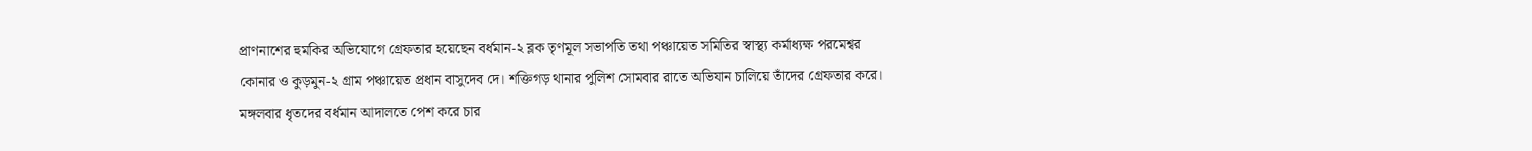প্রাণনাশের হুমকির অভিযোগে গ্রেফতার হয়েছেন বর্ধমান-২ ব্লক তৃণমূল সভাপতি তথা পঞ্চায়েত সমিতির স্বাস্থ্য কর্মাধ্যক্ষ পরমেশ্বর কোনার ও কুড়মুন-২ গ্রাম পঞ্চায়েত প্রধান বাসুদেব দে। শক্তিগড় থানার পুলিশ সোমবার রাতে অভিযান চালিয়ে তাঁদের গ্রেফতার করে। মঙ্গলবার ধৃতদের বর্ধমান আদালতে পেশ করে চার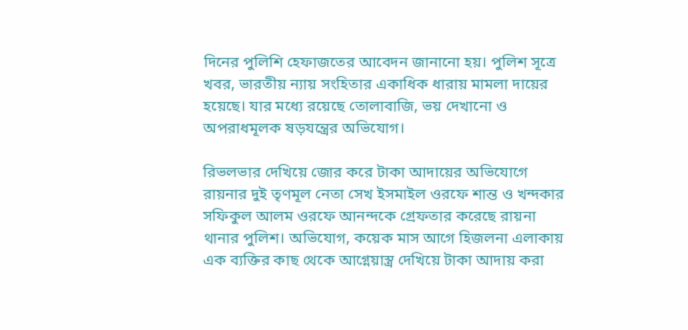দিনের পুলিশি হেফাজতের আবেদন জানানো হয়। পুলিশ সূত্রে খবর, ভারতীয় ন্যায় সংহিতার একাধিক ধারায় মামলা দায়ের হয়েছে। যার মধ্যে রয়েছে তোলাবাজি, ভয় দেখানো ও অপরাধমূলক ষড়যন্ত্রের অভিযোগ।

রিভলভার দেখিয়ে জোর করে টাকা আদায়ের অভিযোগে রায়নার দুই তৃণমূল নেতা সেখ ইসমাইল ওরফে শান্ত ও খন্দকার সফিকুল আলম ওরফে আনন্দকে গ্রেফতার করেছে রায়না থানার পুলিশ। অভিযোগ, কয়েক মাস আগে হিজলনা এলাকায় এক ব্যক্তির কাছ থেকে আগ্নেয়াস্ত্র দেখিয়ে টাকা আদায় করা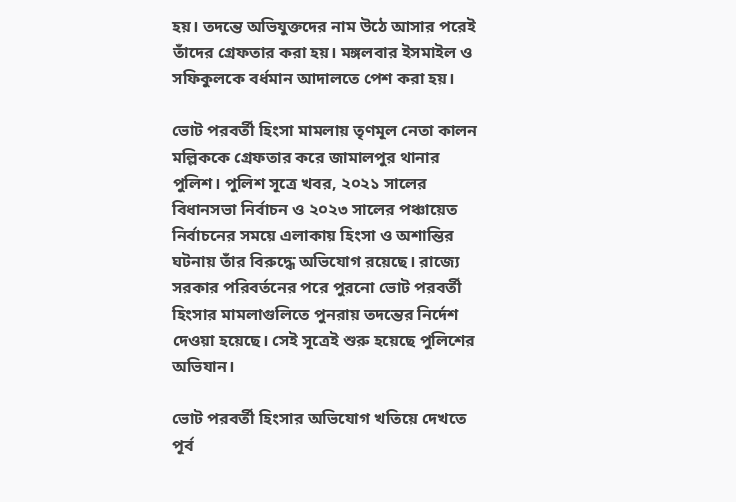হয়। তদন্তে অভিযুক্তদের নাম উঠে আসার পরেই তাঁদের গ্রেফতার করা হয়। মঙ্গলবার ইসমাইল ও সফিকুলকে বর্ধমান আদালতে পেশ করা হয়।

ভোট পরবর্তী হিংসা মামলায় তৃণমূল নেতা কালন মল্লিককে গ্রেফতার করে জামালপুর থানার পুলিশ। পুলিশ সূত্রে খবর, ২০২১ সালের বিধানসভা নির্বাচন ও ২০২৩ সালের পঞ্চায়েত নির্বাচনের সময়ে এলাকায় হিংসা ও অশান্তির ঘটনায় তাঁর বিরুদ্ধে অভিযোগ রয়েছে। রাজ্যে সরকার পরিবর্তনের পরে পুরনো ভোট পরবর্তী হিংসার মামলাগুলিতে পুনরায় তদন্তের নির্দেশ দেওয়া হয়েছে। সেই সূত্রেই শুরু হয়েছে পুলিশের অভিযান।

ভোট পরবর্তী হিংসার অভিযোগ খতিয়ে দেখতে পূর্ব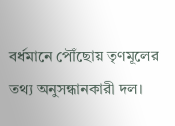বর্ধমানে পৌঁছোয় তৃণমূলের তথ্য অনুসন্ধানকারী দল।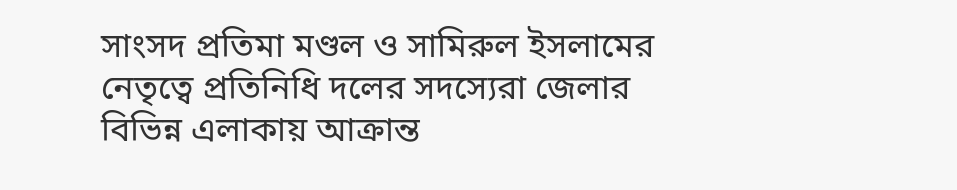সাংসদ প্রতিমা মণ্ডল ও সামিরুল ইসলামের নেতৃত্বে প্রতিনিধি দলের সদস্যেরা জেলার বিভিন্ন এলাকায় আক্রান্ত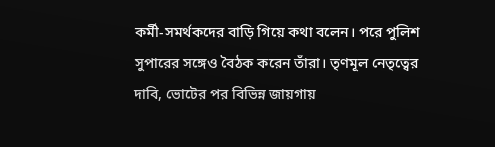কর্মী-সমর্থকদের বাড়ি গিয়ে কথা বলেন। পরে পুলিশ সুপারের সঙ্গেও বৈঠক করেন তাঁরা। তৃণমূল নেতৃত্বের দাবি, ভোটের পর বিভিন্ন জায়গায়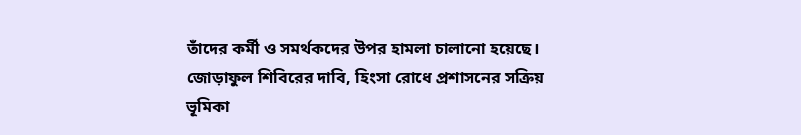তাঁদের কর্মী ও সমর্থকদের উপর হামলা চালানো হয়েছে। জোড়াফুল শিবিরের দাবি, হিংসা রোধে প্রশাসনের সক্রিয় ভূমিকা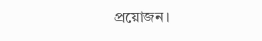প্রয়োজন।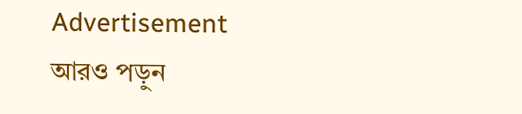Advertisement
আরও পড়ুন